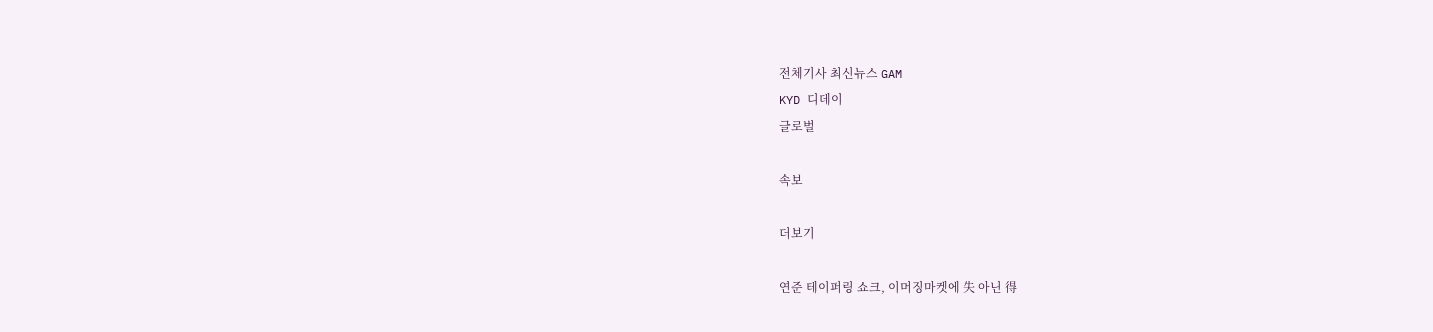전체기사 최신뉴스 GAM
KYD 디데이
글로벌

속보

더보기

연준 테이퍼링 쇼크, 이머징마켓에 失 아닌 得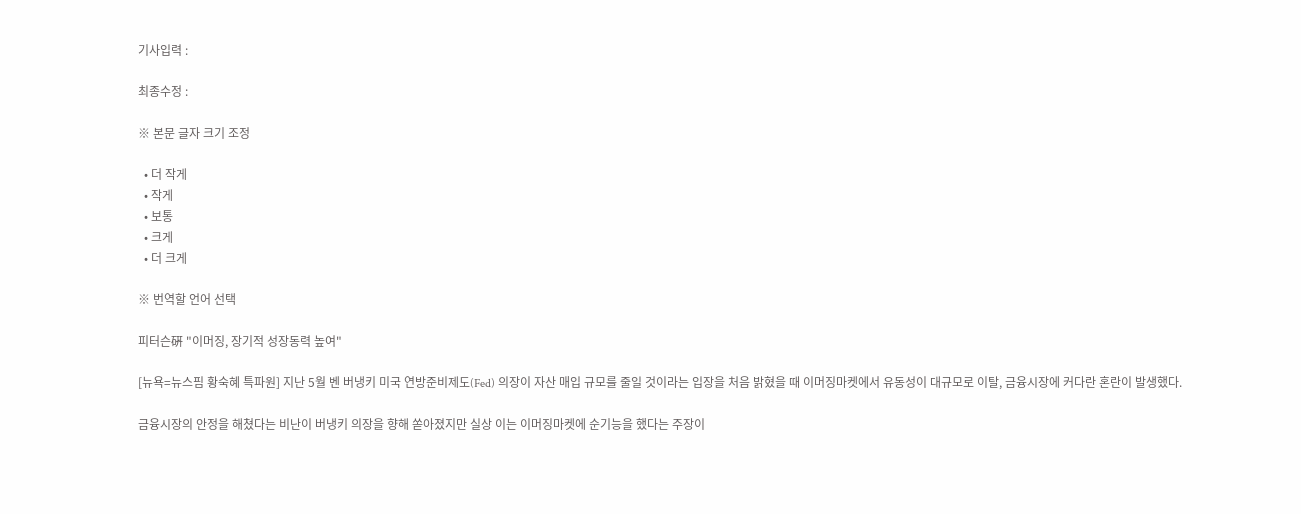기사입력 :

최종수정 :

※ 본문 글자 크기 조정

  • 더 작게
  • 작게
  • 보통
  • 크게
  • 더 크게

※ 번역할 언어 선택

피터슨硏 "이머징, 장기적 성장동력 높여"

[뉴욕=뉴스핌 황숙혜 특파원] 지난 5월 벤 버냉키 미국 연방준비제도(Fed) 의장이 자산 매입 규모를 줄일 것이라는 입장을 처음 밝혔을 때 이머징마켓에서 유동성이 대규모로 이탈, 금융시장에 커다란 혼란이 발생했다.

금융시장의 안정을 해쳤다는 비난이 버냉키 의장을 향해 쏟아졌지만 실상 이는 이머징마켓에 순기능을 했다는 주장이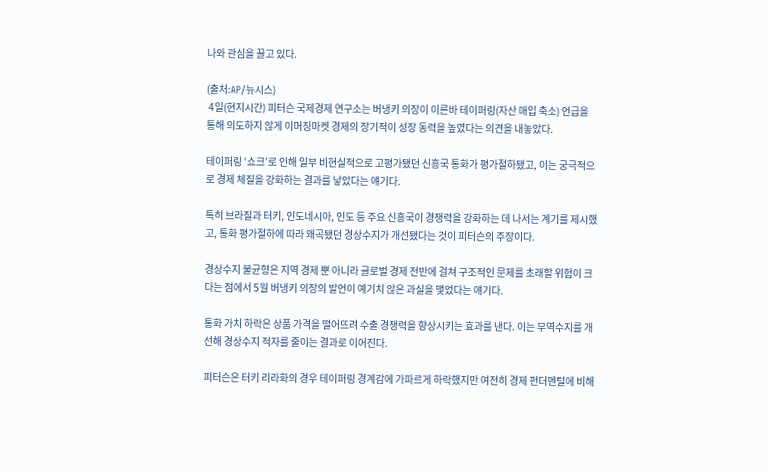나와 관심을 끌고 있다.

(출처:AP/뉴시스)
 4일(현지시간) 피터슨 국제경제 연구소는 버냉키 의장이 이른바 테이퍼링(자산 매입 축소) 언급을 통해 의도하지 않게 이머징마켓 경제의 장기적이 성장 동력을 높였다는 의견을 내놓았다.

테이퍼링 ‘쇼크’로 인해 일부 비현실적으로 고평가됐던 신흥국 통화가 평가절하됐고, 이는 궁극적으로 경제 체질을 강화하는 결과를 낳았다는 얘기다.

특히 브라질과 터키, 인도네시아, 인도 등 주요 신흥국이 경쟁력을 강화하는 데 나서는 계기를 제시했고, 통화 평가절하에 따라 왜곡됐던 경상수지가 개선됐다는 것이 피터슨의 주장이다.

경상수지 불균형은 지역 경제 뿐 아니라 글로벌 경제 전반에 걸쳐 구조적인 문제를 초래할 위험이 크다는 점에서 5월 버냉키 의장의 발언이 예기치 않은 과실을 맺었다는 얘기다.

통화 가치 하락은 상품 가격을 떨어뜨려 수출 경쟁력을 향상시키는 효과를 낸다. 이는 무역수지를 개선해 경상수지 적자를 줄이는 결과로 이어진다.

피터슨은 터키 리라화의 경우 테이퍼링 경계감에 가파르게 하락했지만 여전히 경제 펀더멘털에 비해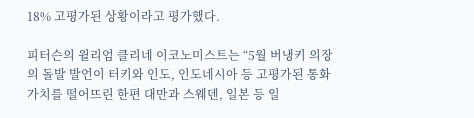18% 고평가된 상황이라고 평가했다.

피터슨의 윌리엄 클리네 이코노미스트는 “5월 버냉키 의장의 돌발 발언이 터키와 인도, 인도네시아 등 고평가된 통화 가치를 떨어뜨린 한편 대만과 스웨덴, 일본 등 일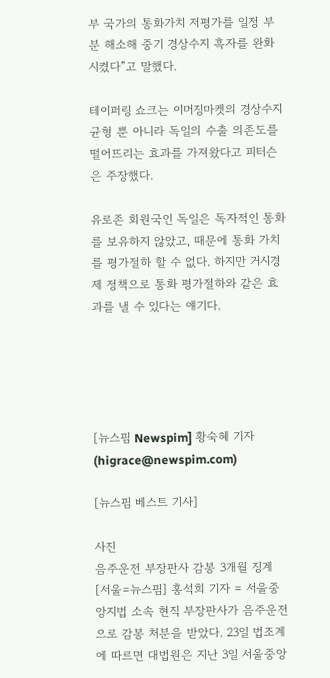부 국가의 통화가치 저평가를 일정 부분 해소해 중기 경상수지 흑자를 완화시켰다”고 말했다.

테이퍼링 쇼크는 이머징마켓의 경상수지 균형 뿐 아니라 독일의 수출 의존도를 떨어뜨리는 효과를 가져왔다고 피터슨은 주장했다.

유로존 회원국인 독일은 독자적인 통화를 보유하지 않았고, 때문에 통화 가치를 평가절하 할 수 없다. 하지만 거시경제 정책으로 통화 평가절하와 같은 효과를 낼 수 있다는 얘기다.





[뉴스핌 Newspim] 황숙혜 기자 (higrace@newspim.com)

[뉴스핌 베스트 기사]

사진
음주운전 부장판사 감봉 3개월 징계 [서울=뉴스핌] 홍석희 기자 = 서울중앙지법 소속 현직 부장판사가 음주운전으로 감봉 처분을 받았다. 23일 법조계에 따르면 대법원은 지난 3일 서울중앙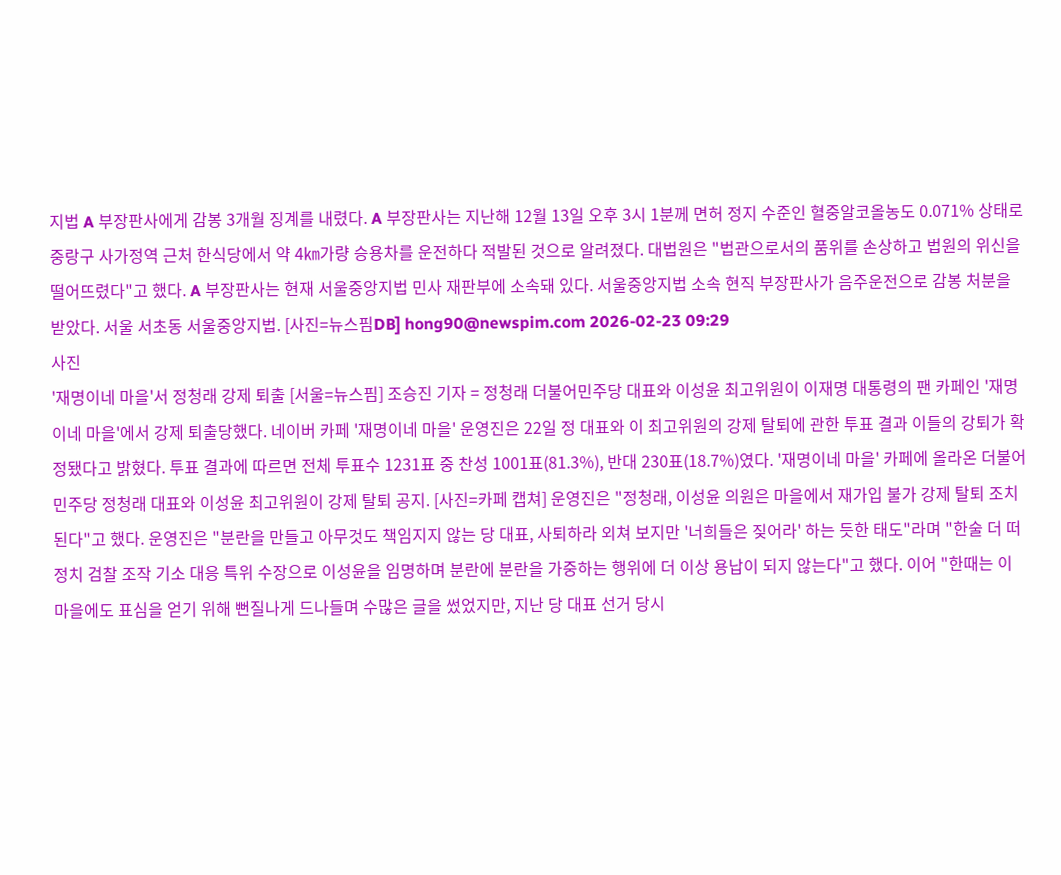지법 A 부장판사에게 감봉 3개월 징계를 내렸다. A 부장판사는 지난해 12월 13일 오후 3시 1분께 면허 정지 수준인 혈중알코올농도 0.071% 상태로 중랑구 사가정역 근처 한식당에서 약 4㎞가량 승용차를 운전하다 적발된 것으로 알려졌다. 대법원은 "법관으로서의 품위를 손상하고 법원의 위신을 떨어뜨렸다"고 했다. A 부장판사는 현재 서울중앙지법 민사 재판부에 소속돼 있다. 서울중앙지법 소속 현직 부장판사가 음주운전으로 감봉 처분을 받았다. 서울 서초동 서울중앙지법. [사진=뉴스핌DB] hong90@newspim.com 2026-02-23 09:29
사진
'재명이네 마을'서 정청래 강제 퇴출 [서울=뉴스핌] 조승진 기자 = 정청래 더불어민주당 대표와 이성윤 최고위원이 이재명 대통령의 팬 카페인 '재명이네 마을'에서 강제 퇴출당했다. 네이버 카페 '재명이네 마을' 운영진은 22일 정 대표와 이 최고위원의 강제 탈퇴에 관한 투표 결과 이들의 강퇴가 확정됐다고 밝혔다. 투표 결과에 따르면 전체 투표수 1231표 중 찬성 1001표(81.3%), 반대 230표(18.7%)였다. '재명이네 마을' 카페에 올라온 더불어민주당 정청래 대표와 이성윤 최고위원이 강제 탈퇴 공지. [사진=카페 캡쳐] 운영진은 "정청래, 이성윤 의원은 마을에서 재가입 불가 강제 탈퇴 조치된다"고 했다. 운영진은 "분란을 만들고 아무것도 책임지지 않는 당 대표, 사퇴하라 외쳐 보지만 '너희들은 짖어라' 하는 듯한 태도"라며 "한술 더 떠 정치 검찰 조작 기소 대응 특위 수장으로 이성윤을 임명하며 분란에 분란을 가중하는 행위에 더 이상 용납이 되지 않는다"고 했다. 이어 "한때는 이 마을에도 표심을 얻기 위해 뻔질나게 드나들며 수많은 글을 썼었지만, 지난 당 대표 선거 당시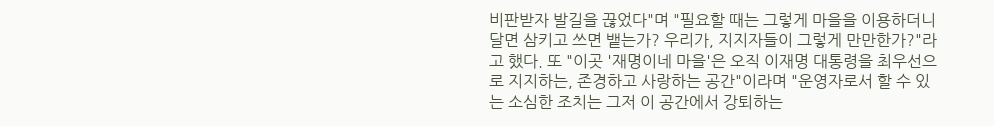비판받자 발길을 끊었다"며 "필요할 때는 그렇게 마을을 이용하더니 달면 삼키고 쓰면 뱉는가? 우리가, 지지자들이 그렇게 만만한가?"라고 했다. 또 "이곳 '재명이네 마을'은 오직 이재명 대통령을 최우선으로 지지하는, 존경하고 사랑하는 공간"이라며 "운영자로서 할 수 있는 소심한 조치는 그저 이 공간에서 강퇴하는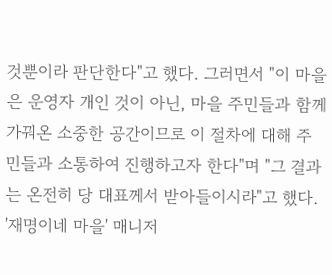것뿐이라 판단한다"고 했다. 그러면서 "이 마을은 운영자 개인 것이 아닌, 마을 주민들과 함께 가꿔온 소중한 공간이므로 이 절차에 대해 주민들과 소통하여 진행하고자 한다"며 "그 결과는 온전히 당 대표께서 받아들이시라"고 했다. '재명이네 마을' 매니저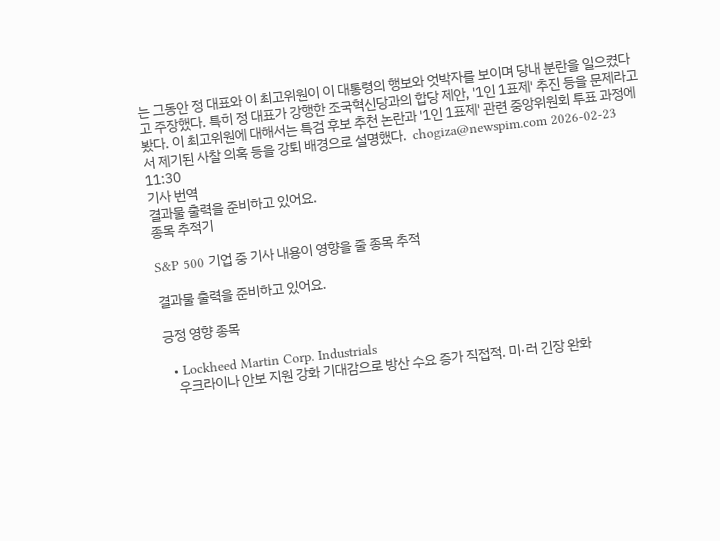는 그동안 정 대표와 이 최고위원이 이 대통령의 행보와 엇박자를 보이며 당내 분란을 일으켰다고 주장했다. 특히 정 대표가 강행한 조국혁신당과의 합당 제안, '1인 1표제' 추진 등을 문제라고 봤다. 이 최고위원에 대해서는 특검 후보 추천 논란과 '1인 1표제' 관련 중앙위원회 투표 과정에서 제기된 사찰 의혹 등을 강퇴 배경으로 설명했다.  chogiza@newspim.com 2026-02-23 11:30
기사 번역
결과물 출력을 준비하고 있어요.
종목 추적기

S&P 500 기업 중 기사 내용이 영향을 줄 종목 추적

결과물 출력을 준비하고 있어요.

긍정 영향 종목

  • Lockheed Martin Corp. Industrials
    우크라이나 안보 지원 강화 기대감으로 방산 수요 증가 직접적. 미·러 긴장 완화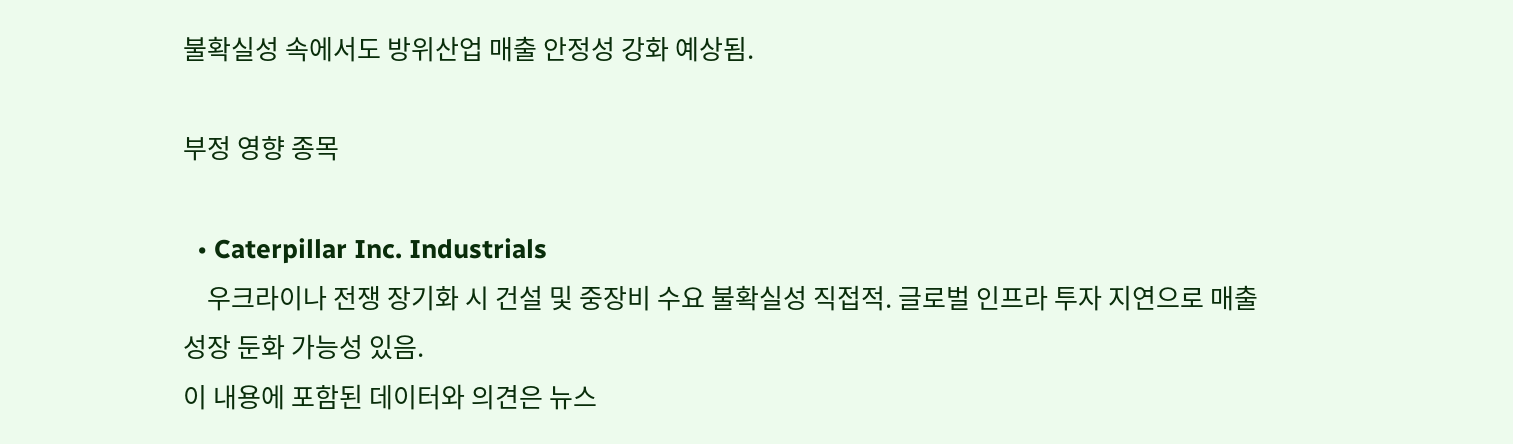불확실성 속에서도 방위산업 매출 안정성 강화 예상됨.

부정 영향 종목

  • Caterpillar Inc. Industrials
    우크라이나 전쟁 장기화 시 건설 및 중장비 수요 불확실성 직접적. 글로벌 인프라 투자 지연으로 매출 성장 둔화 가능성 있음.
이 내용에 포함된 데이터와 의견은 뉴스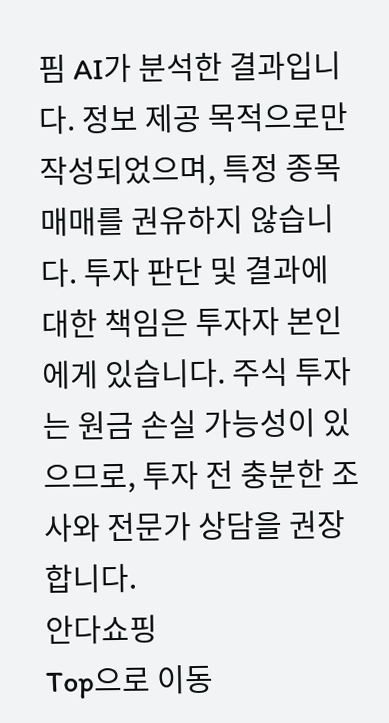핌 AI가 분석한 결과입니다. 정보 제공 목적으로만 작성되었으며, 특정 종목 매매를 권유하지 않습니다. 투자 판단 및 결과에 대한 책임은 투자자 본인에게 있습니다. 주식 투자는 원금 손실 가능성이 있으므로, 투자 전 충분한 조사와 전문가 상담을 권장합니다.
안다쇼핑
Top으로 이동